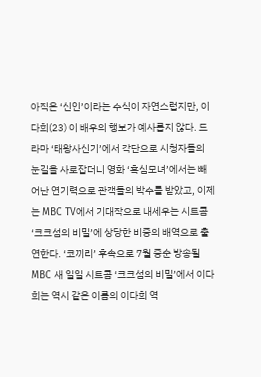아직은 ‘신인’이라는 수식이 자연스럽지만, 이다희(23) 이 배우의 행보가 예사롭지 않다. 드라마 ‘태왕사신기’에서 각단으로 시청자들의 눈길을 사로잡더니 영화 ‘흑심모녀’에서는 빼어난 연기력으로 관객들의 박수를 받았고, 이제는 MBC TV에서 기대작으로 내세우는 시트콤 ‘크크섬의 비밀’에 상당한 비중의 배역으로 출연한다. ‘코끼리’ 후속으로 7월 중순 방송될 MBC 새 일일 시트콤 ‘크크섬의 비밀’에서 이다희는 역시 같은 이름의 이다희 역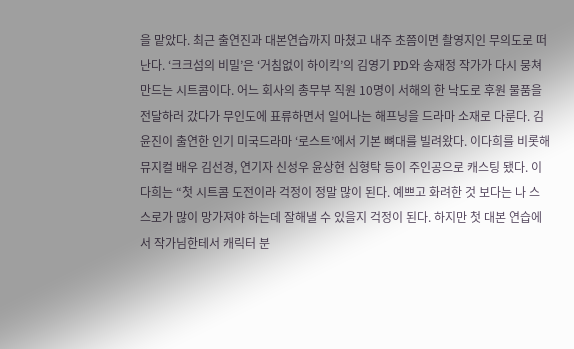을 맡았다. 최근 출연진과 대본연습까지 마쳤고 내주 초쯤이면 촬영지인 무의도로 떠난다. ‘크크섬의 비밀’은 ‘거침없이 하이킥’의 김영기 PD와 송재정 작가가 다시 뭉쳐 만드는 시트콤이다. 어느 회사의 총무부 직원 10명이 서해의 한 낙도로 후원 물품을 전달하러 갔다가 무인도에 표류하면서 일어나는 해프닝을 드라마 소재로 다룬다. 김윤진이 출연한 인기 미국드라마 ‘로스트’에서 기본 뼈대를 빌려왔다. 이다희를 비롯해 뮤지컬 배우 김선경, 연기자 신성우 윤상현 심형탁 등이 주인공으로 캐스팅 됐다. 이다희는 “첫 시트콤 도전이라 걱정이 정말 많이 된다. 예쁘고 화려한 것 보다는 나 스스로가 많이 망가져야 하는데 잘해낼 수 있을지 걱정이 된다. 하지만 첫 대본 연습에서 작가님한테서 캐릭터 분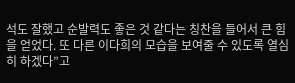석도 잘했고 순발력도 좋은 것 같다는 칭찬을 들어서 큰 힘을 얻었다. 또 다른 이다희의 모습을 보여줄 수 있도록 열심히 하겠다”고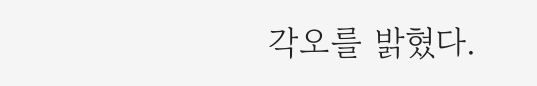각오를 밝혔다.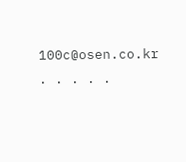100c@osen.co.kr . . . . .